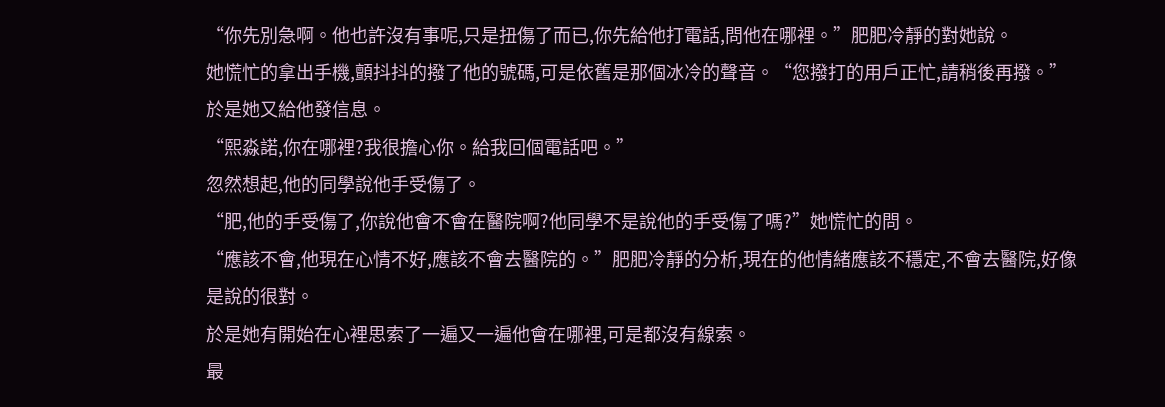“你先別急啊。他也許沒有事呢,只是扭傷了而已,你先給他打電話,問他在哪裡。”肥肥冷靜的對她說。
她慌忙的拿出手機,顫抖抖的撥了他的號碼,可是依舊是那個冰冷的聲音。“您撥打的用戶正忙,請稍後再撥。”
於是她又給他發信息。
“熙淼諾,你在哪裡?我很擔心你。給我回個電話吧。”
忽然想起,他的同學說他手受傷了。
“肥,他的手受傷了,你說他會不會在醫院啊?他同學不是說他的手受傷了嗎?”她慌忙的問。
“應該不會,他現在心情不好,應該不會去醫院的。”肥肥冷靜的分析,現在的他情緒應該不穩定,不會去醫院,好像是說的很對。
於是她有開始在心裡思索了一遍又一遍他會在哪裡,可是都沒有線索。
最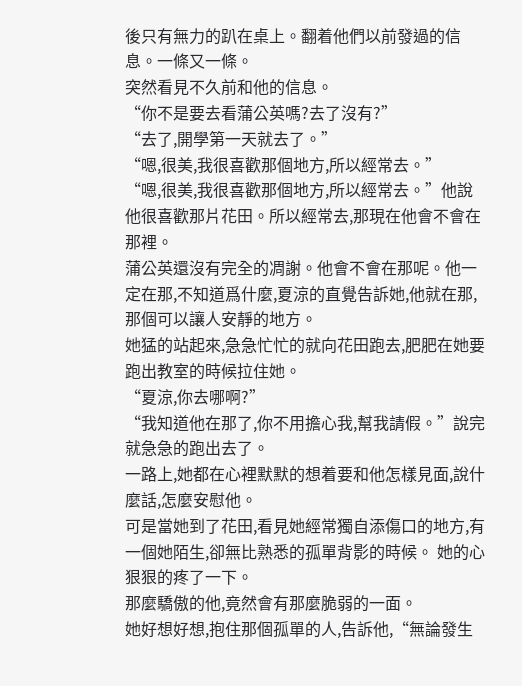後只有無力的趴在桌上。翻着他們以前發過的信息。一條又一條。
突然看見不久前和他的信息。
“你不是要去看蒲公英嗎?去了沒有?”
“去了,開學第一天就去了。”
“嗯,很美,我很喜歡那個地方,所以經常去。”
“嗯,很美,我很喜歡那個地方,所以經常去。”他說他很喜歡那片花田。所以經常去,那現在他會不會在那裡。
蒲公英還沒有完全的凋謝。他會不會在那呢。他一定在那,不知道爲什麼,夏涼的直覺告訴她,他就在那,那個可以讓人安靜的地方。
她猛的站起來,急急忙忙的就向花田跑去,肥肥在她要跑出教室的時候拉住她。
“夏涼,你去哪啊?”
“我知道他在那了,你不用擔心我,幫我請假。”說完就急急的跑出去了。
一路上,她都在心裡默默的想着要和他怎樣見面,說什麼話,怎麼安慰他。
可是當她到了花田,看見她經常獨自添傷口的地方,有一個她陌生,卻無比熟悉的孤單背影的時候。 她的心狠狠的疼了一下。
那麼驕傲的他,竟然會有那麼脆弱的一面。
她好想好想,抱住那個孤單的人,告訴他,“無論發生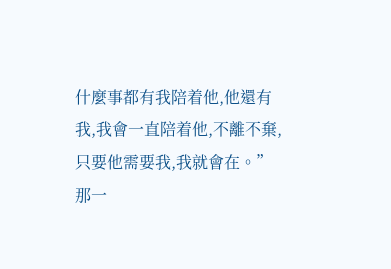什麼事都有我陪着他,他還有我,我會一直陪着他,不離不棄,只要他需要我,我就會在。”
那一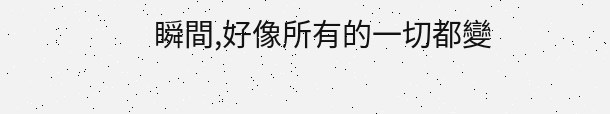瞬間,好像所有的一切都變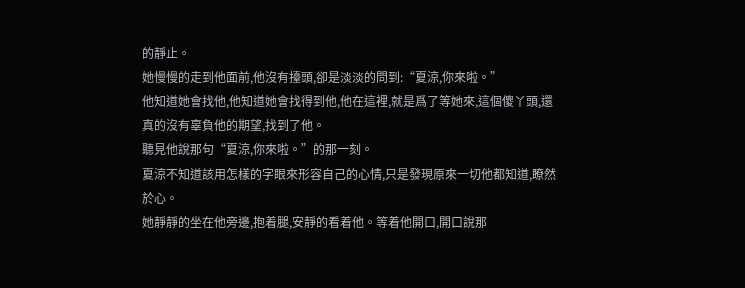的靜止。
她慢慢的走到他面前,他沒有擡頭,卻是淡淡的問到:“夏涼,你來啦。”
他知道她會找他,他知道她會找得到他,他在這裡,就是爲了等她來,這個傻丫頭,還真的沒有辜負他的期望,找到了他。
聽見他說那句“夏涼,你來啦。”的那一刻。
夏涼不知道該用怎樣的字眼來形容自己的心情,只是發現原來一切他都知道,瞭然於心。
她靜靜的坐在他旁邊,抱着腿,安靜的看着他。等着他開口,開口說那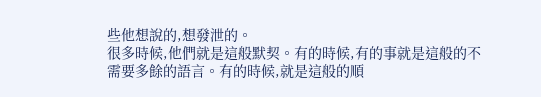些他想說的,想發泄的。
很多時候,他們就是這般默契。有的時候,有的事就是這般的不需要多餘的語言。有的時候,就是這般的順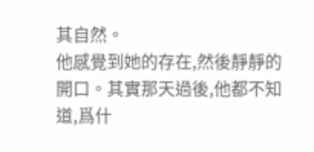其自然。
他感覺到她的存在,然後靜靜的開口。其實那天過後,他都不知道,爲什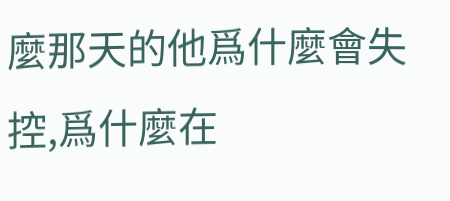麼那天的他爲什麼會失控,爲什麼在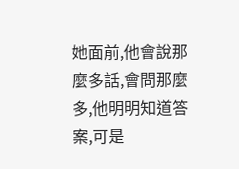她面前,他會說那麼多話,會問那麼多,他明明知道答案,可是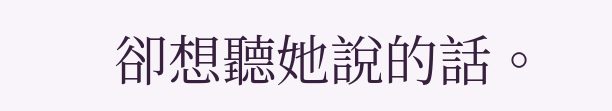卻想聽她說的話。